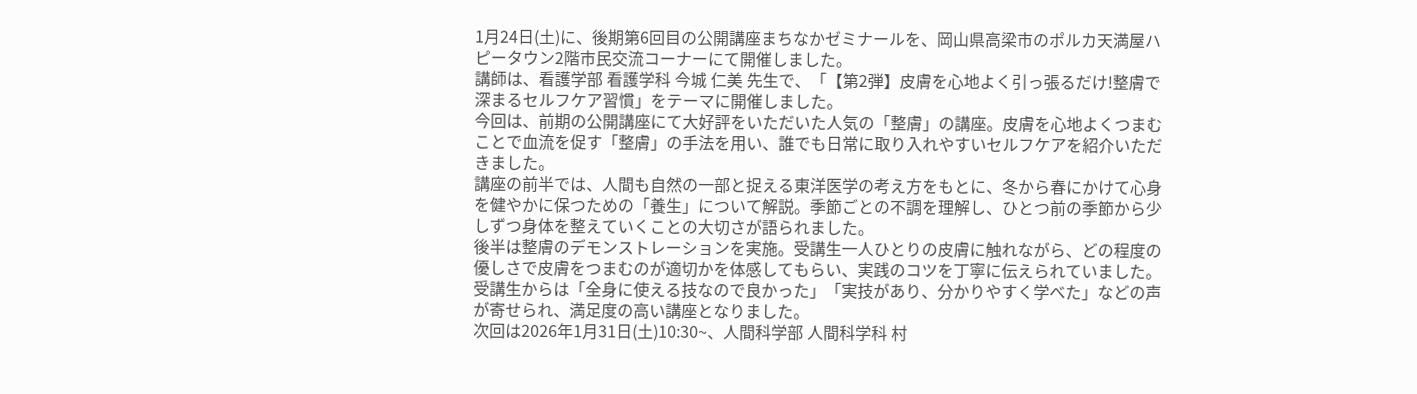1月24日(土)に、後期第6回目の公開講座まちなかゼミナールを、岡山県高梁市のポルカ天満屋ハピータウン2階市民交流コーナーにて開催しました。
講師は、看護学部 看護学科 今城 仁美 先生で、「【第2弾】皮膚を心地よく引っ張るだけ!整膚で深まるセルフケア習慣」をテーマに開催しました。
今回は、前期の公開講座にて大好評をいただいた人気の「整膚」の講座。皮膚を心地よくつまむことで血流を促す「整膚」の手法を用い、誰でも日常に取り入れやすいセルフケアを紹介いただきました。
講座の前半では、人間も自然の一部と捉える東洋医学の考え方をもとに、冬から春にかけて心身を健やかに保つための「養生」について解説。季節ごとの不調を理解し、ひとつ前の季節から少しずつ身体を整えていくことの大切さが語られました。
後半は整膚のデモンストレーションを実施。受講生一人ひとりの皮膚に触れながら、どの程度の優しさで皮膚をつまむのが適切かを体感してもらい、実践のコツを丁寧に伝えられていました。
受講生からは「全身に使える技なので良かった」「実技があり、分かりやすく学べた」などの声が寄せられ、満足度の高い講座となりました。
次回は2026年1月31日(土)10:30~、人間科学部 人間科学科 村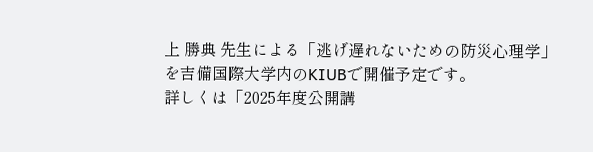上 勝典 先生による「逃げ遅れないための防災心理学」を吉備国際大学内のKIUBで開催予定です。
詳しくは「2025年度公開講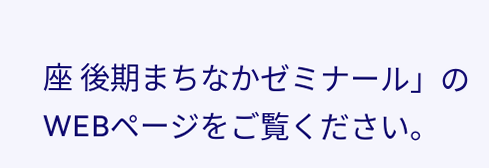座 後期まちなかゼミナール」のWEBページをご覧ください。